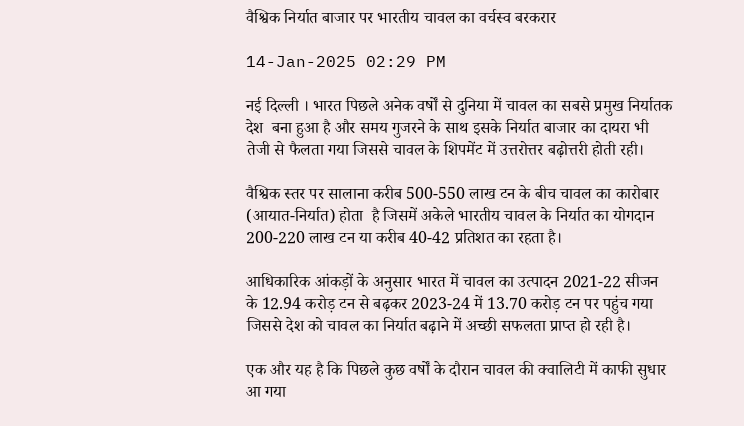वैश्विक निर्यात बाजार पर भारतीय चावल का वर्चस्व बरकरार

14-Jan-2025 02:29 PM

नई दिल्ली । भारत पिछले अनेक वर्षों से दुनिया में चावल का सबसे प्रमुख निर्यातक देश  बना हुआ है और समय गुजरने के साथ इसके निर्यात बाजार का दायरा भी तेजी से फैलता गया जिससे चावल के शिपमेंट में उत्तरोत्तर बढ़ोत्तरी होती रही।

वैश्विक स्तर पर सालाना करीब 500-550 लाख टन के बीच चावल का कारोबार (आयात-निर्यात) होता  है जिसमें अकेले भारतीय चावल के निर्यात का योगदान 200-220 लाख टन या करीब 40-42 प्रतिशत का रहता है।

आधिकारिक आंकड़ों के अनुसार भारत में चावल का उत्पादन 2021-22 सीजन के 12.94 करोड़ टन से बढ़कर 2023-24 में 13.70 करोड़ टन पर पहुंच गया जिससे देश को चावल का निर्यात बढ़ाने में अच्छी सफलता प्राप्त हो रही है।

एक और यह है कि पिछले कुछ वर्षों के दौरान चावल की क्वालिटी में काफी सुधार आ गया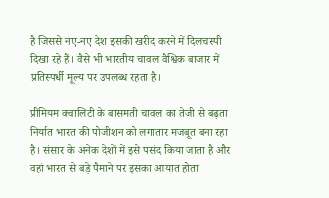है जिससे नए-नए देश इसकी खरीद करने में दिलचस्पी दिखा रहे हैं। वैसे भी भारतीय चावल वैश्विक बाजार में प्रतिस्पर्धी मूल्य पर उपलब्ध रहता है।

प्रीमियम क्वालिटी के बासमती चावल का तेजी से बढ़ता निर्यात भारत की पोजीशन को लगातार मजबूत बना रहा है। संसार के अनेक देशों में इसे पसंद किया जाता है और वहां भारत से बड़े पैमाने पर इसका आयात होता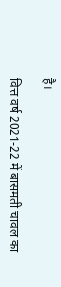है।

वित्त वर्ष 2021-22 में बासमती चावल का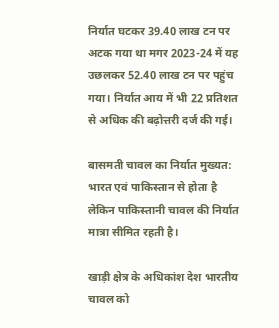निर्यात घटकर 39.40 लाख टन पर अटक गया था मगर 2023-24 में यह उछलकर 52.40 लाख टन पर पहुंच गया। निर्यात आय में भी 22 प्रतिशत से अधिक की बढ़ोत्तरी दर्ज की गई।

बासमती चावल का निर्यात मुख्यत: भारत एवं पाकिस्तान से होता है लेकिन पाकिस्तानी चावल की निर्यात मात्रा सीमित रहती है।

खाड़ी क्षेत्र के अधिकांश देश भारतीय चावल को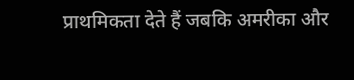प्राथमिकता देते हैं जबकि अमरीका और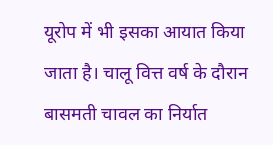यूरोप में भी इसका आयात किया जाता है। चालू वित्त वर्ष के दौरान बासमती चावल का निर्यात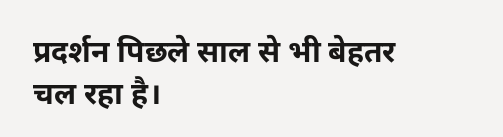प्रदर्शन पिछले साल से भी बेहतर चल रहा है।